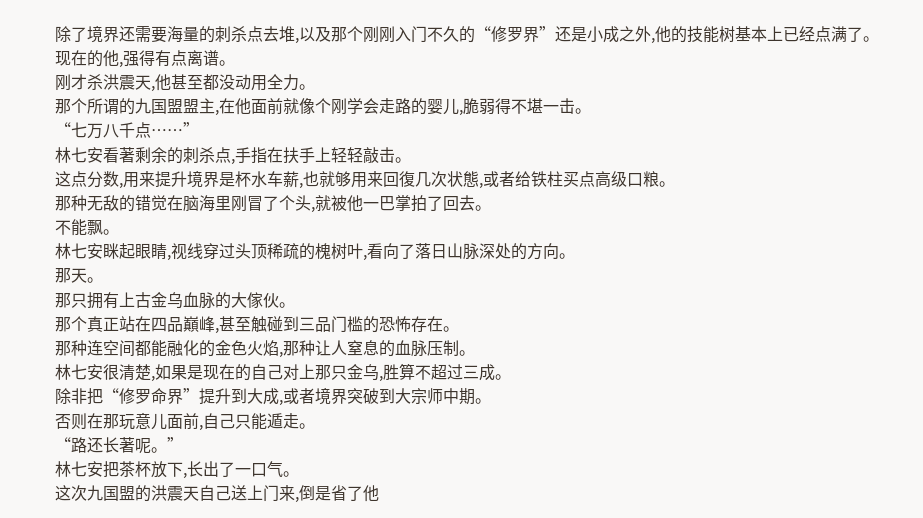除了境界还需要海量的刺杀点去堆,以及那个刚刚入门不久的“修罗界”还是小成之外,他的技能树基本上已经点满了。
现在的他,强得有点离谱。
刚才杀洪震天,他甚至都没动用全力。
那个所谓的九国盟盟主,在他面前就像个刚学会走路的婴儿,脆弱得不堪一击。
“七万八千点……”
林七安看著剩余的刺杀点,手指在扶手上轻轻敲击。
这点分数,用来提升境界是杯水车薪,也就够用来回復几次状態,或者给铁柱买点高级口粮。
那种无敌的错觉在脑海里刚冒了个头,就被他一巴掌拍了回去。
不能飘。
林七安眯起眼睛,视线穿过头顶稀疏的槐树叶,看向了落日山脉深处的方向。
那天。
那只拥有上古金乌血脉的大傢伙。
那个真正站在四品巔峰,甚至触碰到三品门槛的恐怖存在。
那种连空间都能融化的金色火焰,那种让人窒息的血脉压制。
林七安很清楚,如果是现在的自己对上那只金乌,胜算不超过三成。
除非把“修罗命界”提升到大成,或者境界突破到大宗师中期。
否则在那玩意儿面前,自己只能遁走。
“路还长著呢。”
林七安把茶杯放下,长出了一口气。
这次九国盟的洪震天自己送上门来,倒是省了他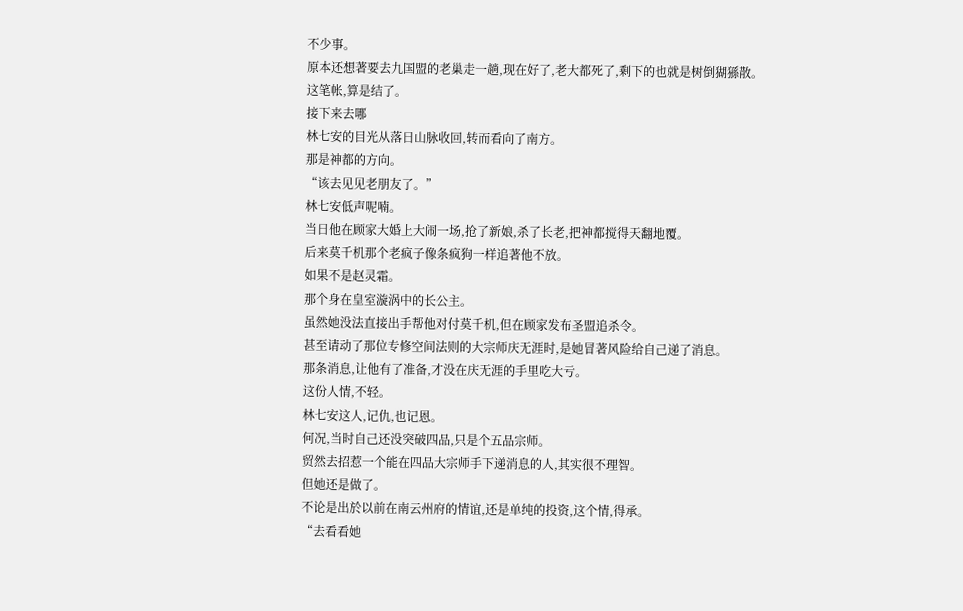不少事。
原本还想著要去九国盟的老巢走一趟,现在好了,老大都死了,剩下的也就是树倒猢猻散。
这笔帐,算是结了。
接下来去哪
林七安的目光从落日山脉收回,转而看向了南方。
那是神都的方向。
“该去见见老朋友了。”
林七安低声呢喃。
当日他在顾家大婚上大闹一场,抢了新娘,杀了长老,把神都搅得天翻地覆。
后来莫千机那个老疯子像条疯狗一样追著他不放。
如果不是赵灵霜。
那个身在皇室漩涡中的长公主。
虽然她没法直接出手帮他对付莫千机,但在顾家发布圣盟追杀令。
甚至请动了那位专修空间法则的大宗师庆无涯时,是她冒著风险给自己递了消息。
那条消息,让他有了准备,才没在庆无涯的手里吃大亏。
这份人情,不轻。
林七安这人,记仇,也记恩。
何况,当时自己还没突破四品,只是个五品宗师。
贸然去招惹一个能在四品大宗师手下递消息的人,其实很不理智。
但她还是做了。
不论是出於以前在南云州府的情谊,还是单纯的投资,这个情,得承。
“去看看她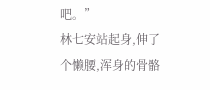吧。”
林七安站起身,伸了个懒腰,浑身的骨骼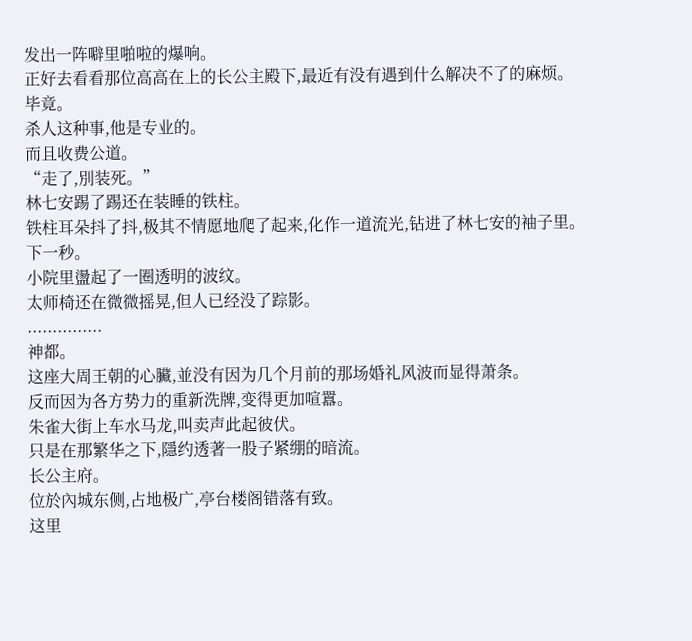发出一阵噼里啪啦的爆响。
正好去看看那位高高在上的长公主殿下,最近有没有遇到什么解决不了的麻烦。
毕竟。
杀人这种事,他是专业的。
而且收费公道。
“走了,別装死。”
林七安踢了踢还在装睡的铁柱。
铁柱耳朵抖了抖,极其不情愿地爬了起来,化作一道流光,钻进了林七安的袖子里。
下一秒。
小院里盪起了一圈透明的波纹。
太师椅还在微微摇晃,但人已经没了踪影。
...............
神都。
这座大周王朝的心臟,並没有因为几个月前的那场婚礼风波而显得萧条。
反而因为各方势力的重新洗牌,变得更加喧囂。
朱雀大街上车水马龙,叫卖声此起彼伏。
只是在那繁华之下,隱约透著一股子紧绷的暗流。
长公主府。
位於內城东侧,占地极广,亭台楼阁错落有致。
这里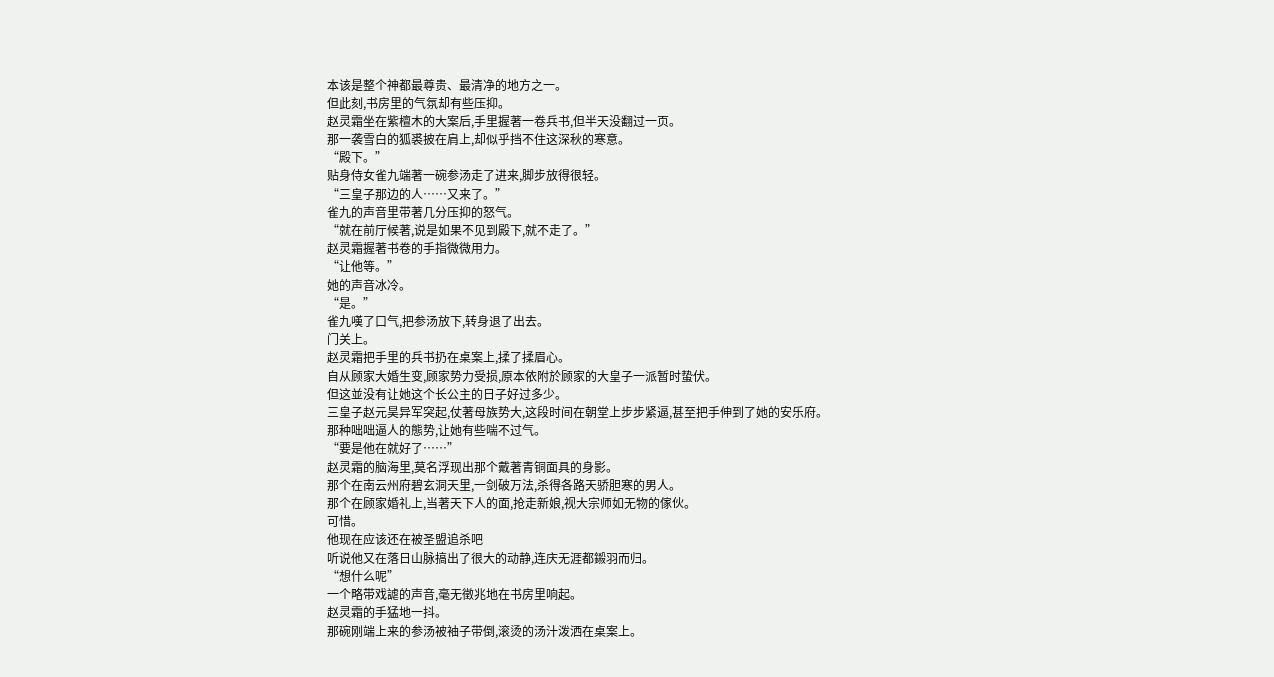本该是整个神都最尊贵、最清净的地方之一。
但此刻,书房里的气氛却有些压抑。
赵灵霜坐在紫檀木的大案后,手里握著一卷兵书,但半天没翻过一页。
那一袭雪白的狐裘披在肩上,却似乎挡不住这深秋的寒意。
“殿下。”
贴身侍女雀九端著一碗参汤走了进来,脚步放得很轻。
“三皇子那边的人……又来了。”
雀九的声音里带著几分压抑的怒气。
“就在前厅候著,说是如果不见到殿下,就不走了。”
赵灵霜握著书卷的手指微微用力。
“让他等。”
她的声音冰冷。
“是。”
雀九嘆了口气,把参汤放下,转身退了出去。
门关上。
赵灵霜把手里的兵书扔在桌案上,揉了揉眉心。
自从顾家大婚生变,顾家势力受损,原本依附於顾家的大皇子一派暂时蛰伏。
但这並没有让她这个长公主的日子好过多少。
三皇子赵元昊异军突起,仗著母族势大,这段时间在朝堂上步步紧逼,甚至把手伸到了她的安乐府。
那种咄咄逼人的態势,让她有些喘不过气。
“要是他在就好了……”
赵灵霜的脑海里,莫名浮现出那个戴著青铜面具的身影。
那个在南云州府碧玄洞天里,一剑破万法,杀得各路天骄胆寒的男人。
那个在顾家婚礼上,当著天下人的面,抢走新娘,视大宗师如无物的傢伙。
可惜。
他现在应该还在被圣盟追杀吧
听说他又在落日山脉搞出了很大的动静,连庆无涯都鎩羽而归。
“想什么呢”
一个略带戏謔的声音,毫无徵兆地在书房里响起。
赵灵霜的手猛地一抖。
那碗刚端上来的参汤被袖子带倒,滚烫的汤汁泼洒在桌案上。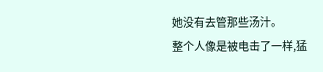她没有去管那些汤汁。
整个人像是被电击了一样,猛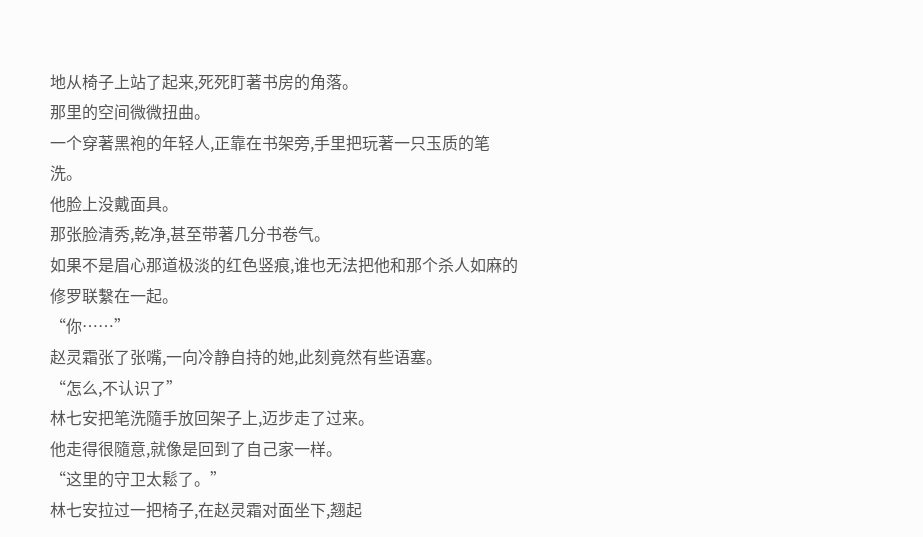地从椅子上站了起来,死死盯著书房的角落。
那里的空间微微扭曲。
一个穿著黑袍的年轻人,正靠在书架旁,手里把玩著一只玉质的笔洗。
他脸上没戴面具。
那张脸清秀,乾净,甚至带著几分书卷气。
如果不是眉心那道极淡的红色竖痕,谁也无法把他和那个杀人如麻的修罗联繫在一起。
“你……”
赵灵霜张了张嘴,一向冷静自持的她,此刻竟然有些语塞。
“怎么,不认识了”
林七安把笔洗隨手放回架子上,迈步走了过来。
他走得很隨意,就像是回到了自己家一样。
“这里的守卫太鬆了。”
林七安拉过一把椅子,在赵灵霜对面坐下,翘起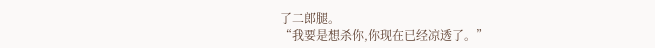了二郎腿。
“我要是想杀你,你现在已经凉透了。”